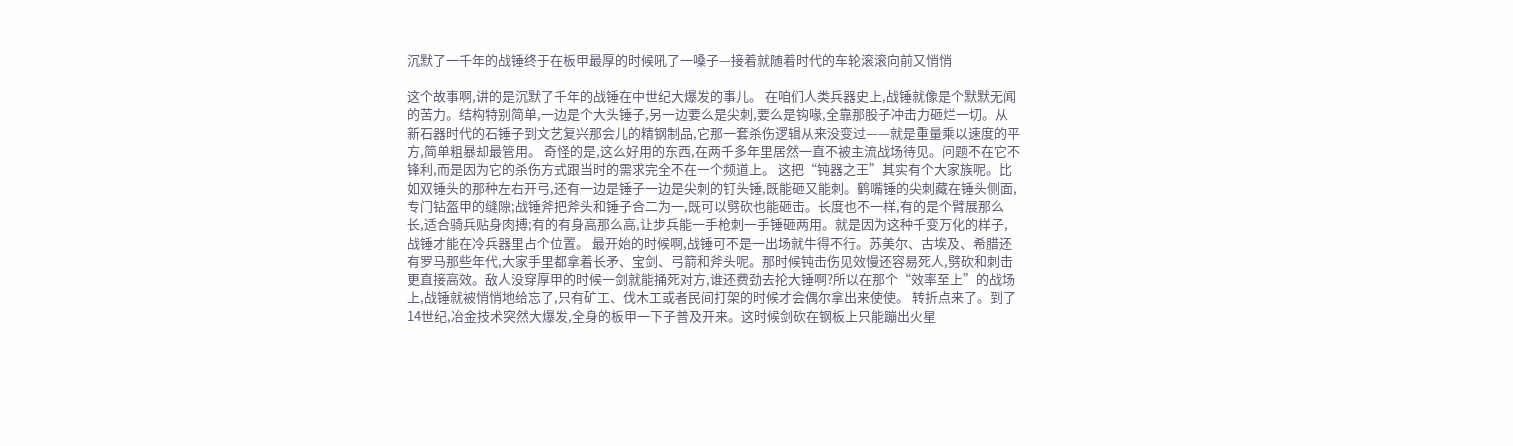沉默了一千年的战锤终于在板甲最厚的时候吼了一嗓子—接着就随着时代的车轮滚滚向前又悄悄

这个故事啊,讲的是沉默了千年的战锤在中世纪大爆发的事儿。 在咱们人类兵器史上,战锤就像是个默默无闻的苦力。结构特别简单,一边是个大头锤子,另一边要么是尖刺,要么是钩喙,全靠那股子冲击力砸烂一切。从新石器时代的石锤子到文艺复兴那会儿的精钢制品,它那一套杀伤逻辑从来没变过——就是重量乘以速度的平方,简单粗暴却最管用。 奇怪的是,这么好用的东西,在两千多年里居然一直不被主流战场待见。问题不在它不锋利,而是因为它的杀伤方式跟当时的需求完全不在一个频道上。 这把“钝器之王”其实有个大家族呢。比如双锤头的那种左右开弓,还有一边是锤子一边是尖刺的钉头锤,既能砸又能刺。鹤嘴锤的尖刺藏在锤头侧面,专门钻盔甲的缝隙;战锤斧把斧头和锤子合二为一,既可以劈砍也能砸击。长度也不一样,有的是个臂展那么长,适合骑兵贴身肉搏;有的有身高那么高,让步兵能一手枪刺一手锤砸两用。就是因为这种千变万化的样子,战锤才能在冷兵器里占个位置。 最开始的时候啊,战锤可不是一出场就牛得不行。苏美尔、古埃及、希腊还有罗马那些年代,大家手里都拿着长矛、宝剑、弓箭和斧头呢。那时候钝击伤见效慢还容易死人,劈砍和刺击更直接高效。敌人没穿厚甲的时候一剑就能捅死对方,谁还费劲去抡大锤啊?所以在那个“效率至上”的战场上,战锤就被悄悄地给忘了,只有矿工、伐木工或者民间打架的时候才会偶尔拿出来使使。 转折点来了。到了14世纪,冶金技术突然大爆发,全身的板甲一下子普及开来。这时候剑砍在钢板上只能蹦出火星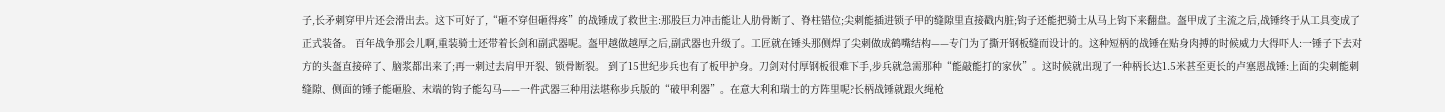子,长矛刺穿甲片还会滑出去。这下可好了,“砸不穿但砸得疼”的战锤成了救世主:那股巨力冲击能让人肋骨断了、脊柱错位;尖刺能插进锁子甲的缝隙里直接戳内脏;钩子还能把骑士从马上钩下来翻盘。盔甲成了主流之后,战锤终于从工具变成了正式装备。 百年战争那会儿啊,重装骑士还带着长剑和副武器呢。盔甲越做越厚之后,副武器也升级了。工匠就在锤头那侧焊了尖刺做成鹤嘴结构——专门为了撕开钢板缝而设计的。这种短柄的战锤在贴身肉搏的时候威力大得吓人:一锤子下去对方的头盔直接碎了、脑浆都出来了;再一刺过去肩甲开裂、锁骨断裂。 到了15世纪步兵也有了板甲护身。刀剑对付厚钢板很难下手,步兵就急需那种“能敲能打的家伙”。这时候就出现了一种柄长达1.5米甚至更长的卢塞恩战锤:上面的尖刺能刺缝隙、侧面的锤子能砸脸、末端的钩子能勾马——一件武器三种用法堪称步兵版的“破甲利器”。在意大利和瑞士的方阵里呢?长柄战锤就跟火绳枪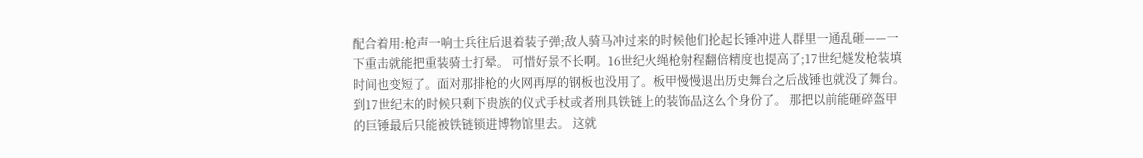配合着用:枪声一响士兵往后退着装子弹;敌人骑马冲过来的时候他们抡起长锤冲进人群里一通乱砸——一下重击就能把重装骑士打晕。 可惜好景不长啊。16世纪火绳枪射程翻倍精度也提高了;17世纪燧发枪装填时间也变短了。面对那排枪的火网再厚的钢板也没用了。板甲慢慢退出历史舞台之后战锤也就没了舞台。到17世纪末的时候只剩下贵族的仪式手杖或者刑具铁链上的装饰品这么个身份了。 那把以前能砸碎盔甲的巨锤最后只能被铁链锁进博物馆里去。 这就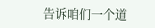告诉咱们一个道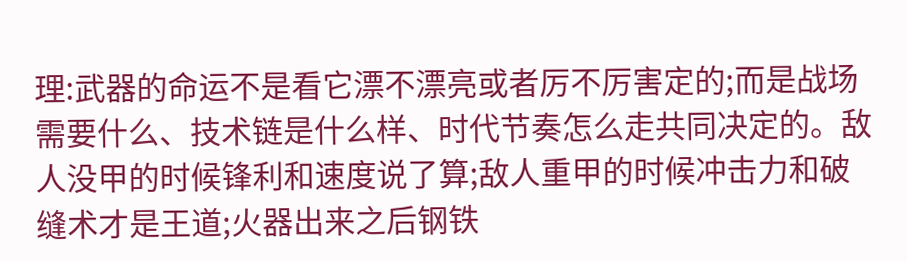理:武器的命运不是看它漂不漂亮或者厉不厉害定的;而是战场需要什么、技术链是什么样、时代节奏怎么走共同决定的。敌人没甲的时候锋利和速度说了算;敌人重甲的时候冲击力和破缝术才是王道;火器出来之后钢铁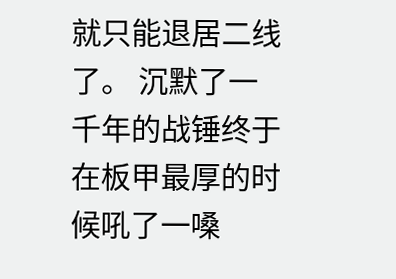就只能退居二线了。 沉默了一千年的战锤终于在板甲最厚的时候吼了一嗓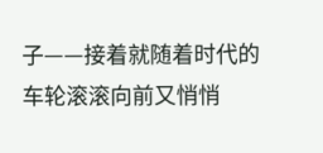子——接着就随着时代的车轮滚滚向前又悄悄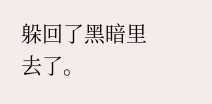躲回了黑暗里去了。